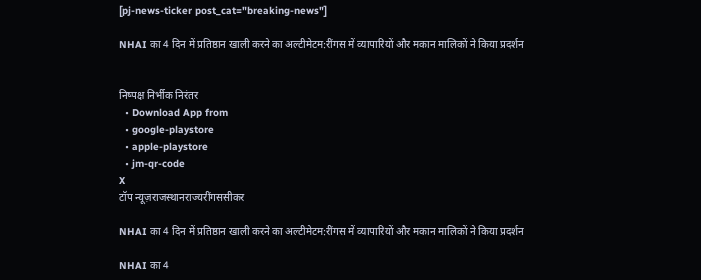[pj-news-ticker post_cat="breaking-news"]

NHAI का 4 दिन में प्रतिष्ठान खाली करने का अल्टीमेटम:रींगस में व्यापारियों और मकान मालिकों ने किया प्रदर्शन


निष्पक्ष निर्भीक निरंतर
  • Download App from
  • google-playstore
  • apple-playstore
  • jm-qr-code
X
टॉप न्यूज़राजस्थानराज्यरींगससीकर

NHAI का 4 दिन में प्रतिष्ठान खाली करने का अल्टीमेटम:रींगस में व्यापारियों और मकान मालिकों ने किया प्रदर्शन

NHAI का 4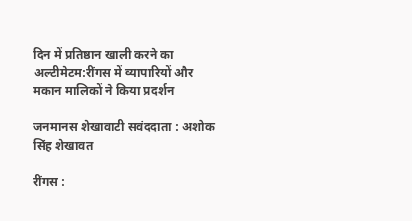दिन में प्रतिष्ठान खाली करने का अल्टीमेटम:रींगस में व्यापारियों और मकान मालिकों ने किया प्रदर्शन

जनमानस शेखावाटी सवंददाता : अशोक सिंह शेखावत

रींगस :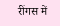रींगस में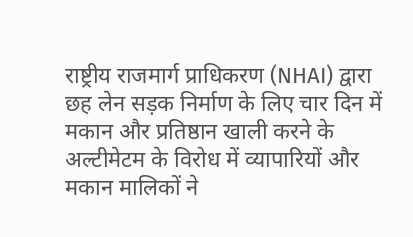राष्ट्रीय राजमार्ग प्राधिकरण (NHAI) द्वारा छह लेन सड़क निर्माण के लिए चार दिन में मकान और प्रतिष्ठान खाली करने के अल्टीमेटम के विरोध में व्यापारियों और मकान मालिकों ने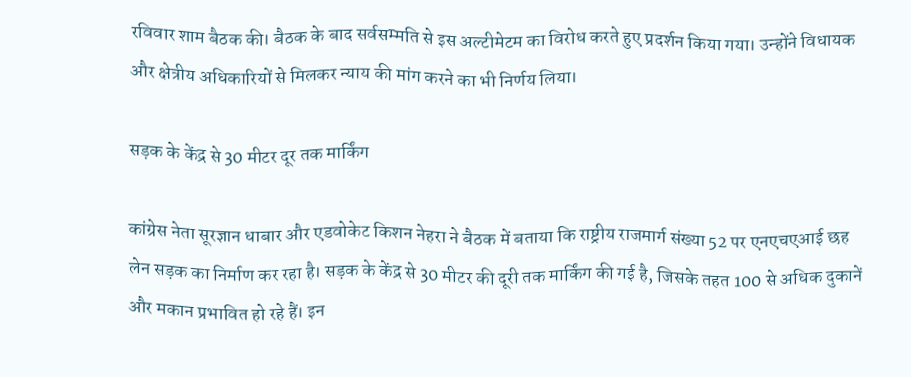रविवार शाम बैठक की। बैठक के बाद सर्वसम्मति से इस अल्टीमेटम का विरोध करते हुए प्रदर्शन किया गया। उन्होंने विधायक और क्षेत्रीय अधिकारियों से मिलकर न्याय की मांग करने का भी निर्णय लिया।

सड़क के केंद्र से 30 मीटर दूर तक मार्किंग

कांग्रेस नेता सूरज्ञान धाबार और एडवोकेट किशन नेहरा ने बैठक में बताया कि राष्ट्रीय राजमार्ग संख्या 52 पर एनएचएआई छह लेन सड़क का निर्माण कर रहा है। सड़क के केंद्र से 30 मीटर की दूरी तक मार्किंग की गई है, जिसके तहत 100 से अधिक दुकानें और मकान प्रभावित हो रहे हैं। इन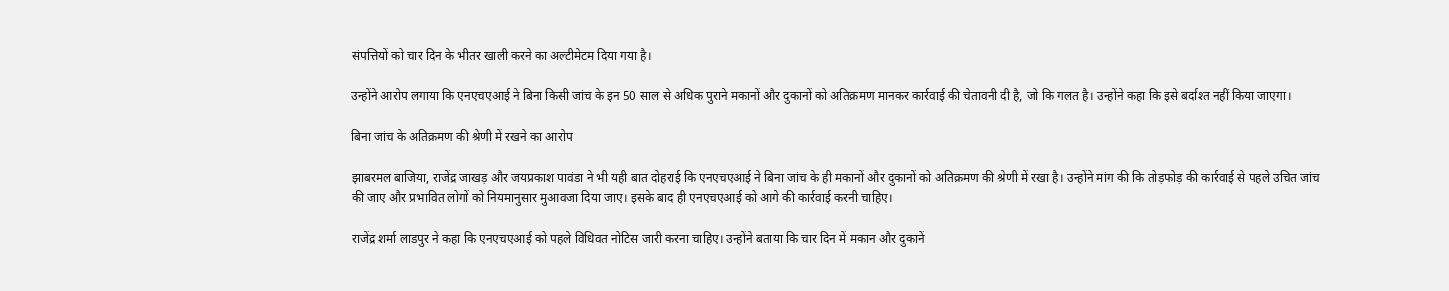संपत्तियों को चार दिन के भीतर खाली करने का अल्टीमेटम दिया गया है।

उन्होंने आरोप लगाया कि एनएचएआई ने बिना किसी जांच के इन 50 साल से अधिक पुराने मकानों और दुकानों को अतिक्रमण मानकर कार्रवाई की चेतावनी दी है, जो कि गलत है। उन्होंने कहा कि इसे बर्दाश्त नहीं किया जाएगा।

बिना जांच के अतिक्रमण की श्रेणी में रखने का आरोप

झाबरमल बाजिया, राजेंद्र जाखड़ और जयप्रकाश पावंडा ने भी यही बात दोहराई कि एनएचएआई ने बिना जांच के ही मकानों और दुकानों को अतिक्रमण की श्रेणी में रखा है। उन्होंने मांग की कि तोड़फोड़ की कार्रवाई से पहले उचित जांच की जाए और प्रभावित लोगों को नियमानुसार मुआवजा दिया जाए। इसके बाद ही एनएचएआई को आगे की कार्रवाई करनी चाहिए।

राजेंद्र शर्मा लाडपुर ने कहा कि एनएचएआई को पहले विधिवत नोटिस जारी करना चाहिए। उन्होंने बताया कि चार दिन में मकान और दुकानें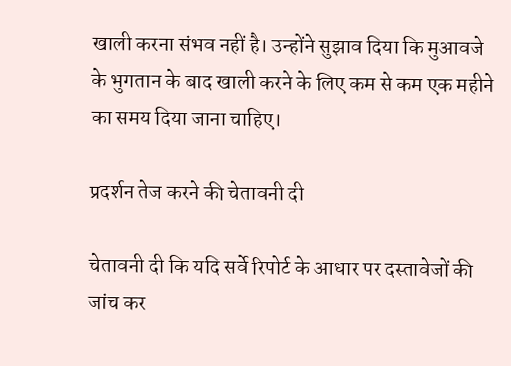खाली करना संभव नहीं है। उन्होंने सुझाव दिया कि मुआवजे के भुगतान के बाद खाली करने के लिए कम से कम एक महीने का समय दिया जाना चाहिए।

प्रदर्शन तेज करने की चेतावनी दी

चेतावनी दी कि यदि सर्वे रिपोर्ट के आधार पर दस्तावेजों की जांच कर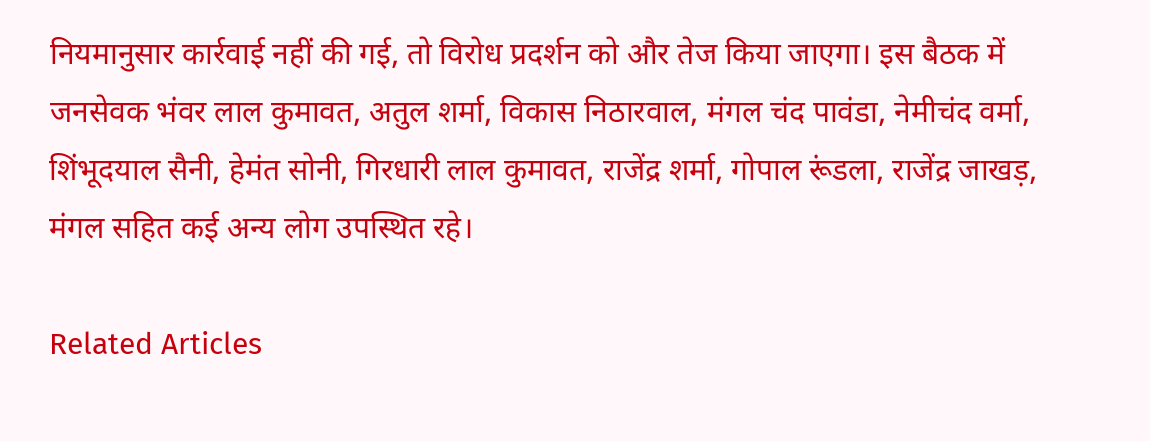नियमानुसार कार्रवाई नहीं की गई, तो विरोध प्रदर्शन को और तेज किया जाएगा। इस बैठक में जनसेवक भंवर लाल कुमावत, अतुल शर्मा, विकास निठारवाल, मंगल चंद पावंडा, नेमीचंद वर्मा, शिंभूदयाल सैनी, हेमंत सोनी, गिरधारी लाल कुमावत, राजेंद्र शर्मा, गोपाल रूंडला, राजेंद्र जाखड़, मंगल सहित कई अन्य लोग उपस्थित रहे।

Related Articles